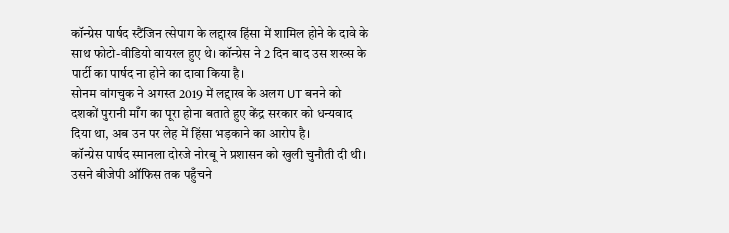कॉन्ग्रेस पार्षद स्टैंजिन त्सेपाग के लद्दाख हिंसा में शामिल होने के दावे के साथ फोटो-वीडियो वायरल हुए थे। कॉन्ग्रेस ने 2 दिन बाद उस शख्स के पार्टी का पार्षद ना होने का दावा किया है।
सोनम वांगचुक ने अगस्त 2019 में लद्दाख के अलग UT बनने को दशकों पुरानी माँग का पूरा होना बताते हुए केंद्र सरकार को धन्यवाद दिया था, अब उन पर लेह में हिंसा भड़काने का आरोप है।
कॉन्ग्रेस पार्षद स्मानला दोरजे नोरबू ने प्रशासन को खुली चुनौती दी थी। उसने बीजेपी ऑफिस तक पहुँचने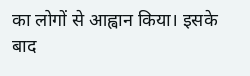का लोगों से आह्वान किया। इसके बाद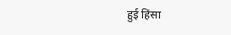हुई हिंसा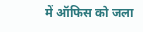में ऑफिस को जला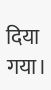दिया गया।